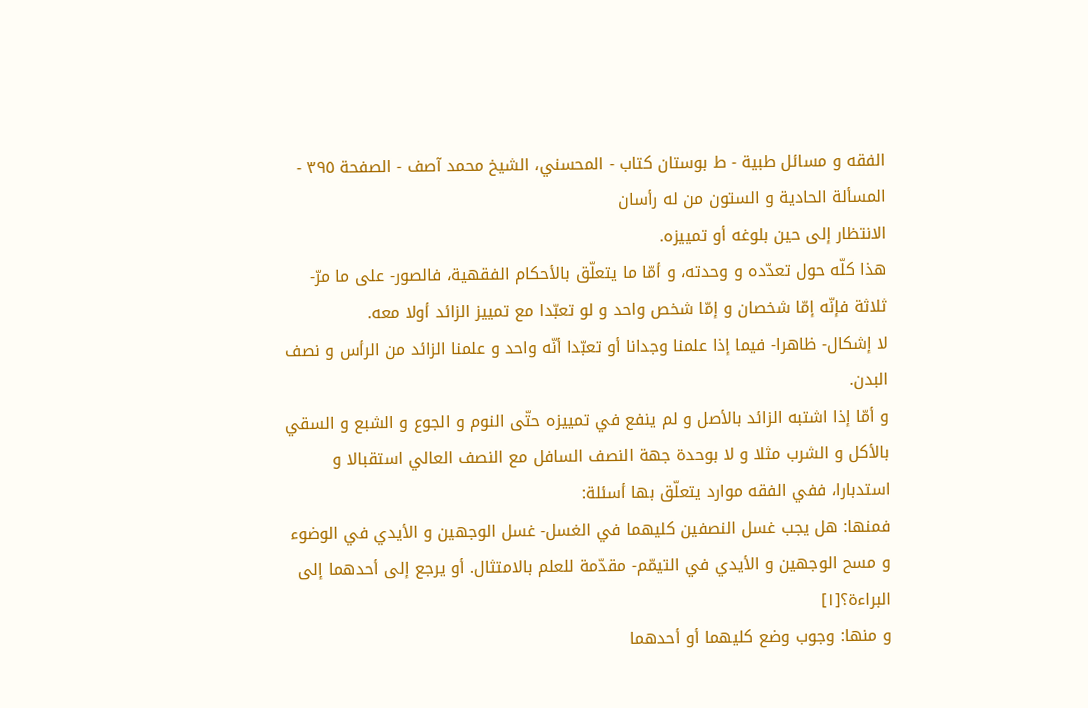الفقه و مسائل طبية - ط بوستان کتاب - المحسني، الشيخ محمد آصف - الصفحة ٣٩٥ - المسألة الحادية و الستون من له رأسان
الانتظار إلى حين بلوغه أو تمييزه.
هذا كلّه حول تعدّده و وحدته، و أمّا ما يتعلّق بالأحكام الفقهية، فالصور- على ما مرّ- ثلاثة فإنّه إمّا شخصان و إمّا شخص واحد و لو تعبّدا مع تمييز الزائد أولا معه.
لا إشكال- ظاهرا- فيما إذا علمنا وجدانا أو تعبّدا أنّه واحد و علمنا الزائد من الرأس و نصف البدن.
و أمّا إذا اشتبه الزائد بالأصل و لم ينفع في تمييزه حتّى النوم و الجوع و الشبع و السقي بالأكل و الشرب مثلا و لا بوحدة جهة النصف السافل مع النصف العالي استقبالا و استدبارا، ففي الفقه موارد يتعلّق بها أسئلة:
فمنها: هل يجب غسل النصفين كليهما في الغسل- غسل الوجهين و الأيدي في الوضوء و مسح الوجهين و الأيدي في التيمّم- مقدّمة للعلم بالامتثال. أو يرجع إلى أحدهما إلى البراءة؟[١]
و منها: وجوب وضع كليهما أو أحدهما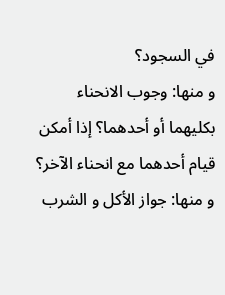في السجود؟
و منها: وجوب الانحناء بكليهما أو أحدهما؟ إذا أمكن قيام أحدهما مع انحناء الآخر؟
و منها: جواز الأكل و الشرب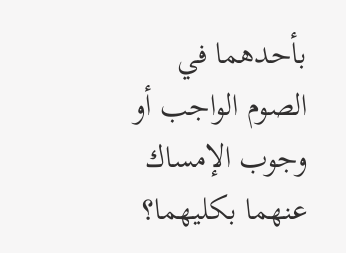بأحدهما في الصوم الواجب أو وجوب الإمساك عنهما بكليهما؟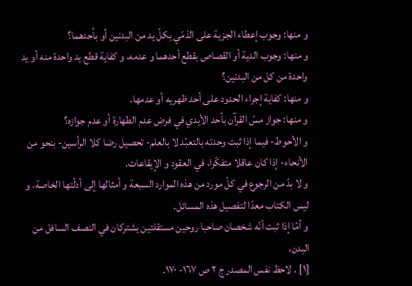و منها: وجوب إعطاء الجزية على الذمّي بكلّ يد من البدنين أو بأحدهما؟
و منها: وجوب الدية أو القصاص بقطع أحدهما و عدمه، و كفاية قطع يد واحدة منه أو يد واحدة من كل من البدنين؟
و منها: كفاية إجراء الحدود على أحد ظهريه أو عدمها.
و منها: جواز مسّ القرآن بأحد الأيدي في فرض عدم الطهارة أو عدم جوازه؟
و الأحوط- فيما إذا ثبت وحدته بالتعبّد لا بالعلم- تحصيل رضا كلا الرأسين- بنحو من الأنحاء- إذا كان عاقلا متفكّرا، في العقود و الإيقاعات.
و لا بدّ من الرجوع في كلّ مورد من هذه الموارد السبعة و أمثالها إلى أدلّتها الخاصة، و ليس الكتاب معدّا لتفصيل هذه المسائل.
و أمّا إذا ثبت أنّه شخصان صاحبا روحين مستقلتين يشتركان في النصف السافل من البدن،
[١] . لاحظ نفس المصدر ج ٢ ص ١٦٧- ١٧٠.